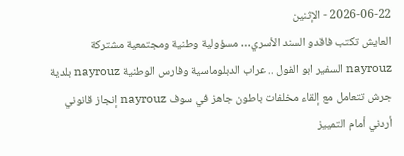2026-06-22 - الإثنين
العايش تكتب فاقدو السند الأسري… مسؤولية وطنية ومجتمعية مشتركة nayrouz السفير ابو الفول .. عراب الدبلوماسية وفارس الوطنية nayrouz بلدية جرش تتعامل مع إلقاء مخلفات باطون جاهز في سوف nayrouz إنجاز قانوني أردني أمام التمييز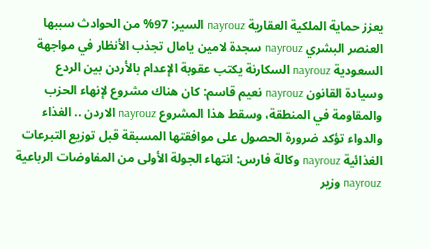يعزز حماية الملكية العقارية nayrouz السير: 97% من الحوادث سببها العنصر البشري nayrouz سجدة لامين يامال تجذب الأنظار في مواجهة السعودية nayrouz السكارنة يكتب عقوبة الإعدام بالأردن بين الردع وسيادة القانون nayrouz نعيم قاسم: كان هناك مشروع لإنهاء الحزب والمقاومة في المنطقة، وسقط هذا المشروع nayrouz الاردن .. الغذاء والدواء تؤكد ضرورة الحصول على موافقتها المسبقة قبل توزيع التبرعات الغذائية nayrouz وكالة فارس: انتهاء الجولة الأولى من المفاوضات الرباعية nayrouz وزير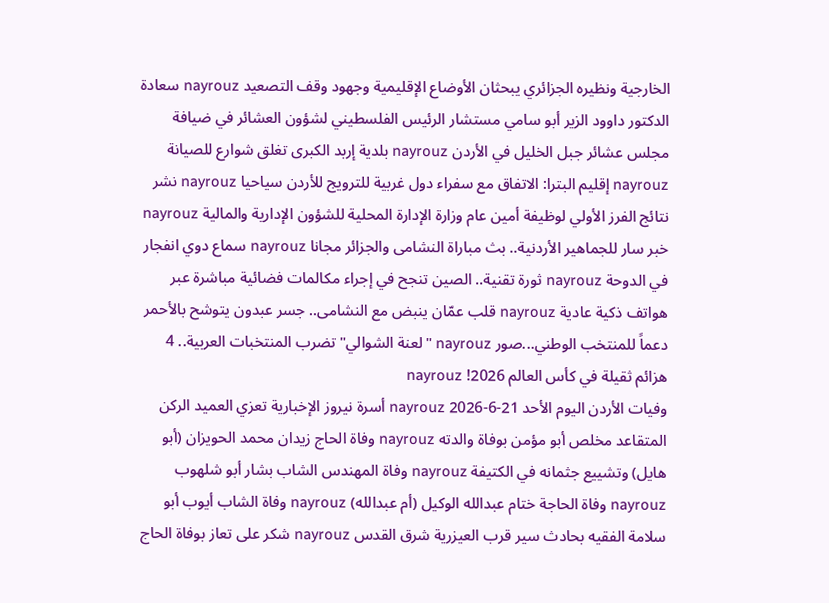الخارجية ونظيره الجزائري يبحثان الأوضاع الإقليمية وجهود وقف التصعيد nayrouz سعادة الدكتور داوود الزير أبو سامي مستشار الرئيس الفلسطيني لشؤون العشائر في ضيافة مجلس عشائر جبل الخليل في الأردن nayrouz بلدية إربد الكبرى تغلق شوارع للصيانة nayrouz إقليم البترا: الاتفاق مع سفراء دول غربية للترويج للأردن سياحيا nayrouz نشر نتائج الفرز الأولي لوظيفة أمين عام وزارة الإدارة المحلية للشؤون الإدارية والمالية nayrouz خبر سار للجماهير الأردنية.. بث مباراة النشامى والجزائر مجانا nayrouz سماع دوي انفجار في الدوحة nayrouz ثورة تقنية.. الصين تنجح في إجراء مكالمات فضائية مباشرة عبر هواتف ذكية عادية nayrouz قلب عمّان ينبض مع النشامى.. جسر عبدون يتوشح بالأحمر دعماً للمنتخب الوطني...صور nayrouz "لعنة الشوالي" تضرب المنتخبات العربية.. 4 هزائم ثقيلة في كأس العالم 2026! nayrouz
وفيات الأردن اليوم الأحد 21-6-2026 nayrouz أسرة نيروز الإخبارية تعزي العميد الركن المتقاعد مخلص أبو مؤمن بوفاة والدته nayrouz وفاة الحاج زيدان محمد الحويزان (أبو هايل) وتشييع جثمانه في الكتيفة nayrouz وفاة المهندس الشاب بشار أبو شلهوب nayrouz وفاة الحاجة ختام عبدالله الوكيل (أم عبدالله) nayrouz وفاة الشاب أيوب أبو سلامة الفقيه بحادث سير قرب العيزرية شرق القدس nayrouz شكر على تعاز بوفاة الحاج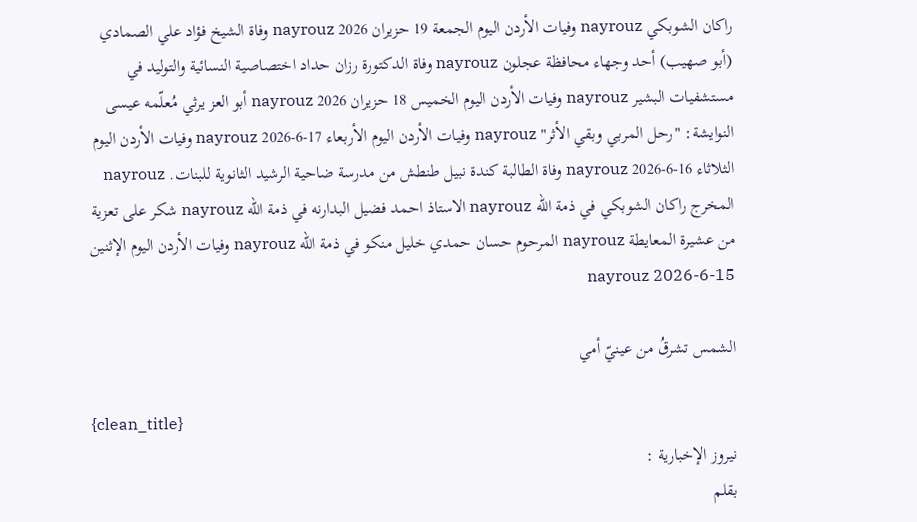راكان الشوبكي nayrouz وفيات الأردن اليوم الجمعة 19 حزيران 2026 nayrouz وفاة الشيخ فؤاد علي الصمادي (أبو صهيب) أحد وجهاء محافظة عجلون nayrouz وفاة الدكتورة رزان حداد اختصاصية النسائية والتوليد في مستشفيات البشير nayrouz وفيات الأردن اليوم الخميس 18 حزيران 2026 nayrouz أبو العز يرثي مُعلّمه عيسى النوايشة: "رحل المربي وبقي الأثر" nayrouz وفيات الأردن اليوم الأربعاء 17-6-2026 nayrouz وفيات الأردن اليوم الثلاثاء 16-6-2026 nayrouz وفاة الطالبة كندة نبيل طنطش من مدرسة ضاحية الرشيد الثانوية للبنات. nayrouz المخرج راكان الشوبكي في ذمة الله nayrouz الاستاذ احمد فضيل البدارنه في ذمة الله nayrouz شكر على تعزية من عشيرة المعايطة nayrouz المرحوم حسان حمدي خليل منكو في ذمة الله nayrouz وفيات الأردن اليوم الإثنين 15-6-2026 nayrouz

الشمس تشرقُ من عينيّ أمي

{clean_title}
نيروز الإخبارية :
بقلم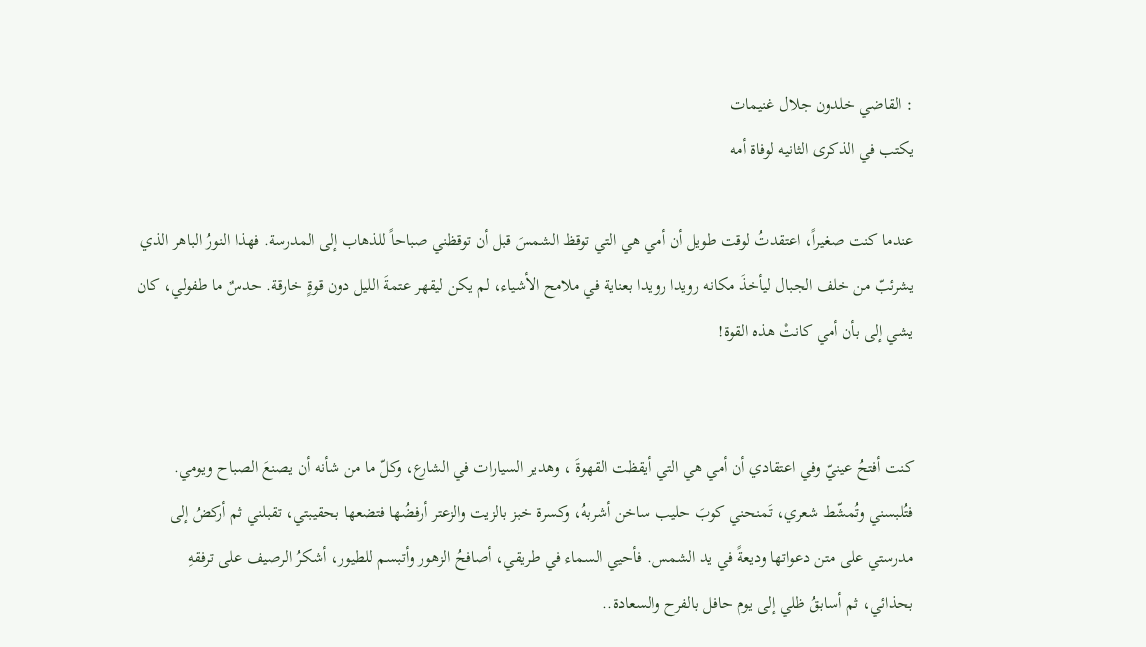: القاضي خلدون جلال غنيمات
يكتب في الذكرى الثانيه لوفاة أمه

عندما كنت صغيراً، اعتقدتُ لوقت طويل أن أمي هي التي توقظ الشمسَ قبل أن توقظني صباحاً للذهاب إلى المدرسة. فهذا النورُ الباهر الذي يشرئبّ من خلف الجبال ليأخذَ مكانه رويدا رويدا بعناية في ملامح الأشياء، لم يكن ليقهر عتمةَ الليل دون قوةٍ خارقة. حدسٌ ما طفولي، كان يشي إلى بأن أمي كانتْ هذه القوة!


كنت أفتحُ عينيّ وفي اعتقادي أن أمي هي التي أيقظت القهوةَ ، وهدير السيارات في الشارع، وكلّ ما من شأنه أن يصنعَ الصباح ويومي. فتُلبسني وتُمشّط شعري، تَمنحني كوبَ حليب ساخن أشربهُ، وكسرة خبز بالزيت والزعتر أرفضُها فتضعها بحقيبتي، تقبلني ثم أركضُ إلى مدرستي على متن دعواتها وديعةً في يد الشمس. فأحيي السماء في طريقي، أصافحُ الزهور وأتبسم للطيور، أشكرُ الرصيف على ترفقهِ بحذائي، ثم أسابقُ ظلي إلى يوم حافل بالفرح والسعادة..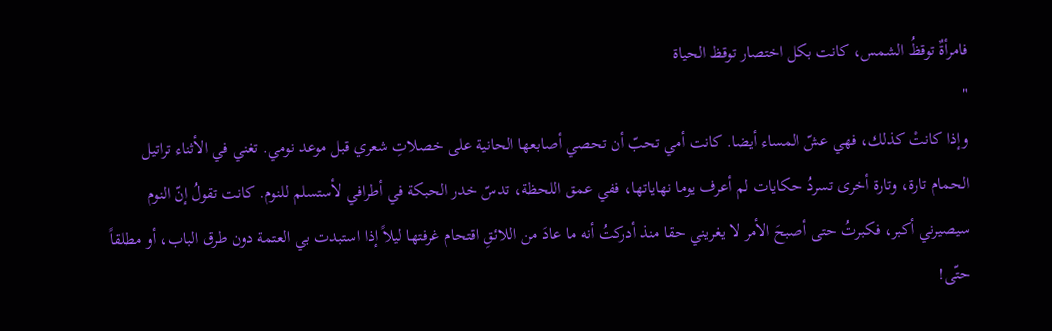فامرأةٌ توقظُ الشمس، كانت بكل اختصار توقظ الحياة
"
وإذا كانتْ كذلك، فهي عشّ المساء أيضا. كانت أمي تحبّ أن تحصي أصابعها الحانية على خصلاتِ شعري قبل موعد نومي. تغني في الأثناء تراتيل الحمام تارة، وتارة أخرى تسردُ حكايات لم أعرف يوما نهاياتها، ففي عمق اللحظة، تدسّ خدر الحبكة في أطرافي لأستسلم للنوم. كانت تقولُ إنّ النوم سيصيرني أكبر، فكبرتُ حتى أصبحَ الأمر لا يغريني حقا منذ أدركتُ أنه ما عادَ من اللائقِ اقتحام غرفتها ليلاً إذا استبدت بي العتمة دون طرق الباب، أو مطلقاً حتّى!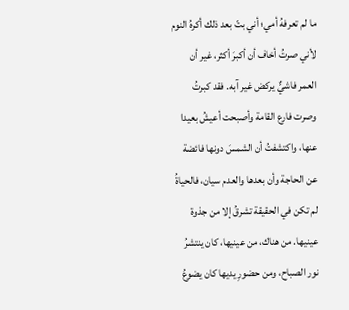ما لم تعرفهُ أمي؛ أني بتّ بعد ذلك أكرهُ النوم لأني صرتُ أخاف أن أكبرَ أكثر، غير أن العمر فاشيٌّ يركض غير آبه. فقد كبرتُ وصرت فارع القامة وأصبحت أعيشُ بعيدا عنها، واكتشفتُ أن الشمسَ دونها فائضة عن الحاجة وأن بعدها والعدم سيان، فالحياةُ لم تكن في الحقيقة تشرقُ إلا من جذوة عينيها. من هناك، من عينيها، كان ينتشرُ نور الصباح، ومن حضورِ يديها كان يضوعُ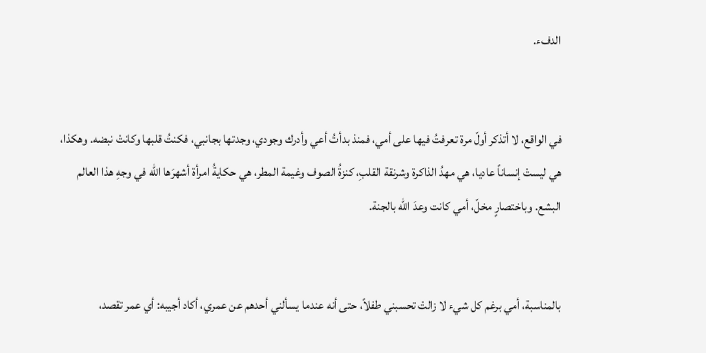الدفء.


في الواقع، لا أتذكر أولّ مرة تعرفتُ فيها على أمي، فمنذ بدأتُ أعي وأدرك وجودي، وجدتها بجانبي، فكنتُ قلبها وكانتْ نبضه. وهكذا، هي ليستْ إنساناً عاديا، هي مهدُ الذاكرة وشرنقة القلبِ، كنزةُ الصوف وغيمة المطر، هي حكايةُ امرأة أشهرَها الله في وجهِ هذا العالم البشع. وباختصارٍ مخلّ، أمي كانت وعدَ الله بالجنة.


بالمناسبة، أمي برغم كل شيء لا زالتْ تحسبني طفلاً، حتى أنه عندما يسألني أحدهم عن عمري، أكاد أجيبه: أي عمر تقصد،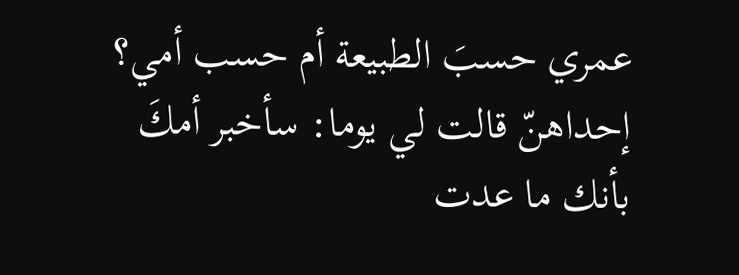عمري حسبَ الطبيعة أم حسب أمي؟ إحداهنّ قالت لي يوما: سأخبر أمكَ بأنك ما عدت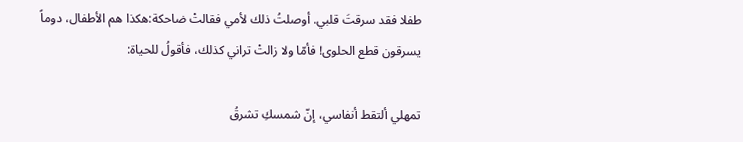طفلا فقد سرقتَ قلبي. أوصلتُ ذلك لأمي فقالتْ ضاحكة:هكذا هم الأطفال، دوماً يسرقون قطع الحلوى! فأمّا ولا زالتْ تراني كذلك، فأقولُ للحياة:

تمهلي ألتقط أنفاسي، إنّ شمسكِ تشرقُ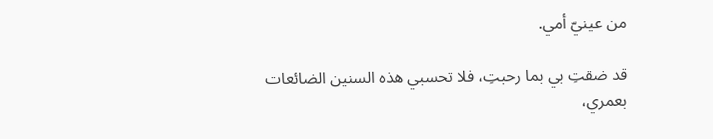من عينيّ أمي.

قد ضقتِ بي بما رحبتِ، فلا تحسبي هذه السنين الضائعات بعمري،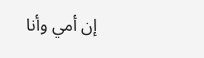إن أمي وأنا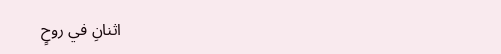اثنانِ في روحٍ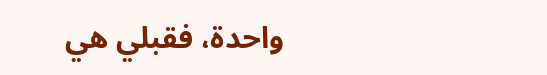واحدة، فقبلي هي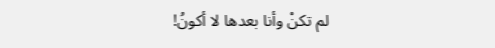لم تكنْ وأنا بعدها لا أكونُ!